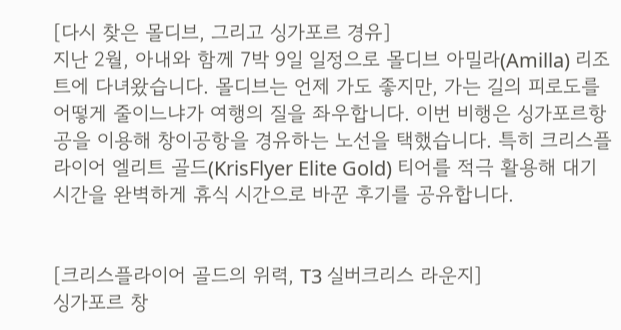[다시 찾은 몰디브, 그리고 싱가포르 경유]
지난 2월, 아내와 함께 7박 9일 일정으로 몰디브 아밀라(Amilla) 리조트에 다녀왔습니다. 몰디브는 언제 가도 좋지만, 가는 길의 피로도를 어떻게 줄이느냐가 여행의 질을 좌우합니다. 이번 비행은 싱가포르항공을 이용해 창이공항을 경유하는 노선을 택했습니다. 특히 크리스플라이어 엘리트 골드(KrisFlyer Elite Gold) 티어를 적극 활용해 대기 시간을 완벽하게 휴식 시간으로 바꾼 후기를 공유합니다.


[크리스플라이어 골드의 위력, T3 실버크리스 라운지]
싱가포르 창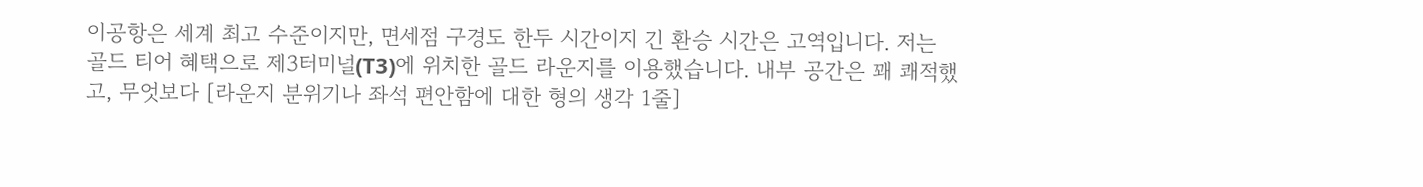이공항은 세계 최고 수준이지만, 면세점 구경도 한두 시간이지 긴 환승 시간은 고역입니다. 저는 골드 티어 혜택으로 제3터미널(T3)에 위치한 골드 라운지를 이용했습니다. 내부 공간은 꽤 쾌적했고, 무엇보다 [라운지 분위기나 좌석 편안함에 대한 형의 생각 1줄]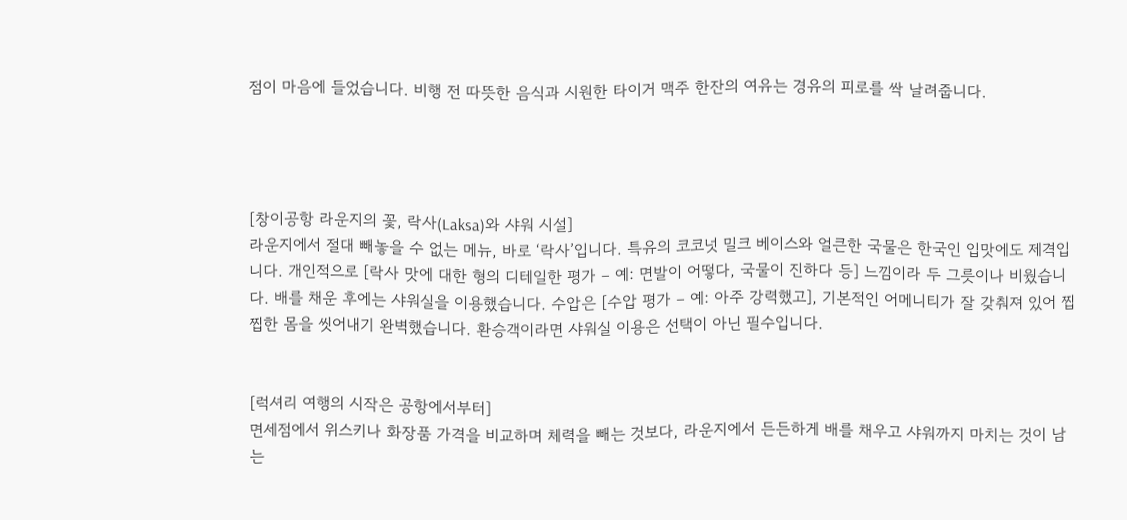점이 마음에 들었습니다. 비행 전 따뜻한 음식과 시원한 타이거 맥주 한잔의 여유는 경유의 피로를 싹 날려줍니다.




[창이공항 라운지의 꽃, 락사(Laksa)와 샤워 시설]
라운지에서 절대 빼놓을 수 없는 메뉴, 바로 ‘락사’입니다. 특유의 코코넛 밀크 베이스와 얼큰한 국물은 한국인 입맛에도 제격입니다. 개인적으로 [락사 맛에 대한 형의 디테일한 평가 – 예: 면발이 어떻다, 국물이 진하다 등] 느낌이라 두 그릇이나 비웠습니다. 배를 채운 후에는 샤워실을 이용했습니다. 수압은 [수압 평가 – 예: 아주 강력했고], 기본적인 어메니티가 잘 갖춰져 있어 찝찝한 몸을 씻어내기 완벽했습니다. 환승객이라면 샤워실 이용은 선택이 아닌 필수입니다.


[럭셔리 여행의 시작은 공항에서부터]
면세점에서 위스키나 화장품 가격을 비교하며 체력을 빼는 것보다, 라운지에서 든든하게 배를 채우고 샤워까지 마치는 것이 남는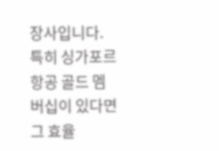장사입니다. 특히 싱가포르항공 골드 멤버십이 있다면 그 효율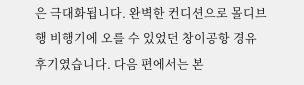은 극대화됩니다. 완벽한 컨디션으로 몰디브행 비행기에 오를 수 있었던 창이공항 경유 후기였습니다. 다음 편에서는 본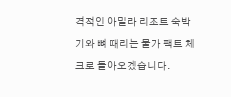격적인 아밀라 리조트 숙박기와 뼈 때리는 물가 팩트 체크로 돌아오겠습니다.